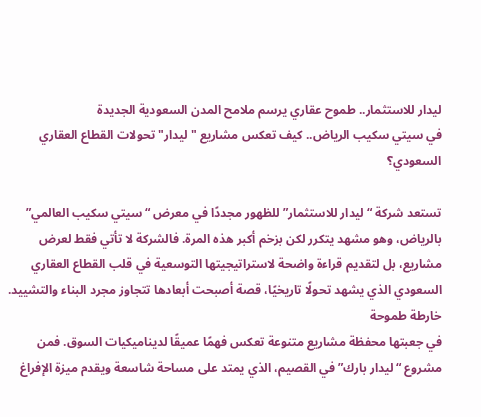ليدار للاستثمار.. طموح عقاري يرسم ملامح المدن السعودية الجديدة
في سيتي سكيب الرياض.. كيف تعكس مشاريع "ليدار" تحولات القطاع العقاري السعودي؟

تستعد شركة “ليدار للاستثمار” للظهور مجددًا في معرض “سيتي سكيب العالمي” بالرياض، وهو مشهد يتكرر لكن بزخم أكبر هذه المرة. فالشركة لا تأتي فقط لعرض مشاريع، بل لتقديم قراءة واضحة لاستراتيجيتها التوسعية في قلب القطاع العقاري السعودي الذي يشهد تحولًا تاريخيًا، قصة أصبحت أبعادها تتجاوز مجرد البناء والتشييد.
خارطة طموحة
في جعبتها محفظة مشاريع متنوعة تعكس فهمًا عميقًا لديناميكيات السوق. فمن مشروع “ليدار بارك” في القصيم، الذي يمتد على مساحة شاسعة ويقدم ميزة الإفراغ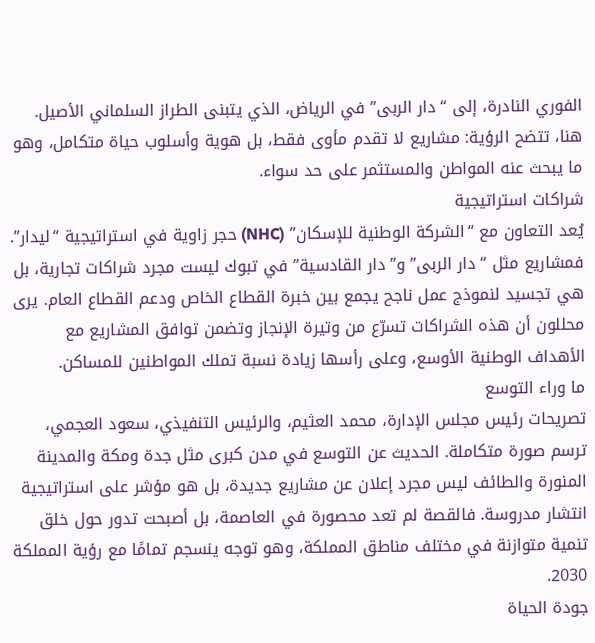الفوري النادرة، إلى “دار الربى” في الرياض، الذي يتبنى الطراز السلماني الأصيل. هنا، تتضح الرؤية: مشاريع لا تقدم مأوى فقط، بل هوية وأسلوب حياة متكامل، وهو ما يبحث عنه المواطن والمستثمر على حد سواء.
شراكات استراتيجية
يُعد التعاون مع “الشركة الوطنية للإسكان” (NHC) حجر زاوية في استراتيجية “ليدار”. فمشاريع مثل “دار الربى” و”دار القادسية” في تبوك ليست مجرد شراكات تجارية، بل هي تجسيد لنموذج عمل ناجح يجمع بين خبرة القطاع الخاص ودعم القطاع العام. يرى محللون أن هذه الشراكات تسرّع من وتيرة الإنجاز وتضمن توافق المشاريع مع الأهداف الوطنية الأوسع، وعلى رأسها زيادة نسبة تملك المواطنين للمساكن.
ما وراء التوسع
تصريحات رئيس مجلس الإدارة، محمد العثيم، والرئيس التنفيذي، سعود العجمي، ترسم صورة متكاملة. الحديث عن التوسع في مدن كبرى مثل جدة ومكة والمدينة المنورة والطائف ليس مجرد إعلان عن مشاريع جديدة، بل هو مؤشر على استراتيجية انتشار مدروسة. فالقصة لم تعد محصورة في العاصمة، بل أصبحت تدور حول خلق تنمية متوازنة في مختلف مناطق المملكة، وهو توجه ينسجم تمامًا مع رؤية المملكة 2030.
جودة الحياة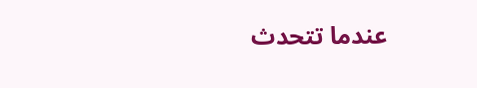عندما تتحدث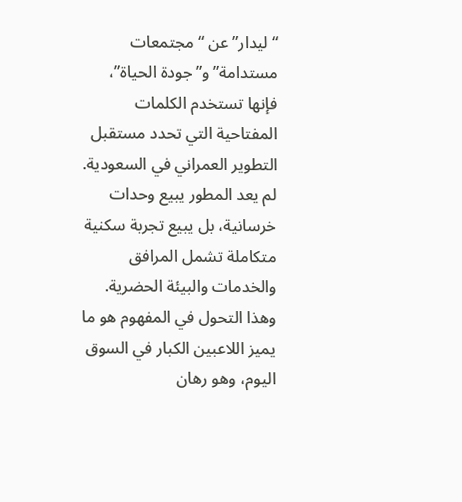“ليدار” عن “مجتمعات مستدامة” و”جودة الحياة”، فإنها تستخدم الكلمات المفتاحية التي تحدد مستقبل التطوير العمراني في السعودية. لم يعد المطور يبيع وحدات خرسانية، بل يبيع تجربة سكنية متكاملة تشمل المرافق والخدمات والبيئة الحضرية. وهذا التحول في المفهوم هو ما يميز اللاعبين الكبار في السوق اليوم، وهو رهان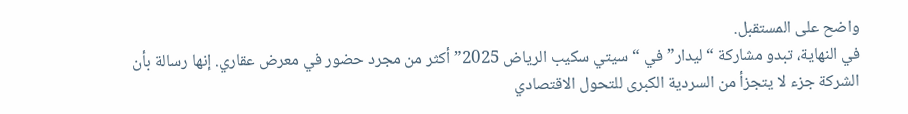واضح على المستقبل.
في النهاية، تبدو مشاركة “ليدار” في “سيتي سكيب الرياض 2025” أكثر من مجرد حضور في معرض عقاري. إنها رسالة بأن الشركة جزء لا يتجزأ من السردية الكبرى للتحول الاقتصادي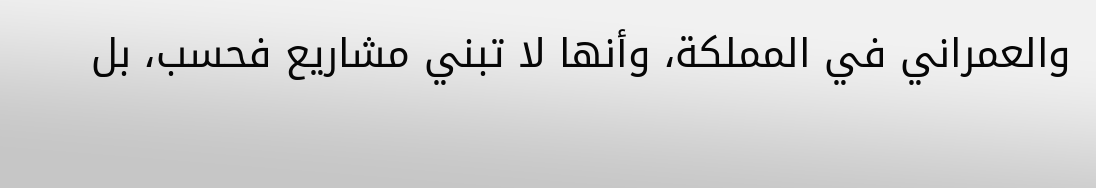والعمراني في المملكة، وأنها لا تبني مشاريع فحسب، بل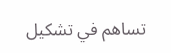تساهم في تشكيل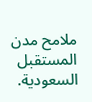ملامح مدن المستقبل السعودية.